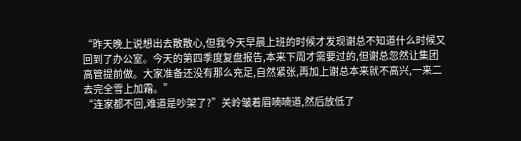“昨天晚上说想出去散散心,但我今天早晨上班的时候才发现谢总不知道什么时候又回到了办公室。今天的第四季度复盘报告,本来下周才需要过的,但谢总忽然让集团高管提前做。大家准备还没有那么充足,自然紧张,再加上谢总本来就不高兴,一来二去完全雪上加霜。”
“连家都不回,难道是吵架了?”关岭皱着眉喃喃道,然后放低了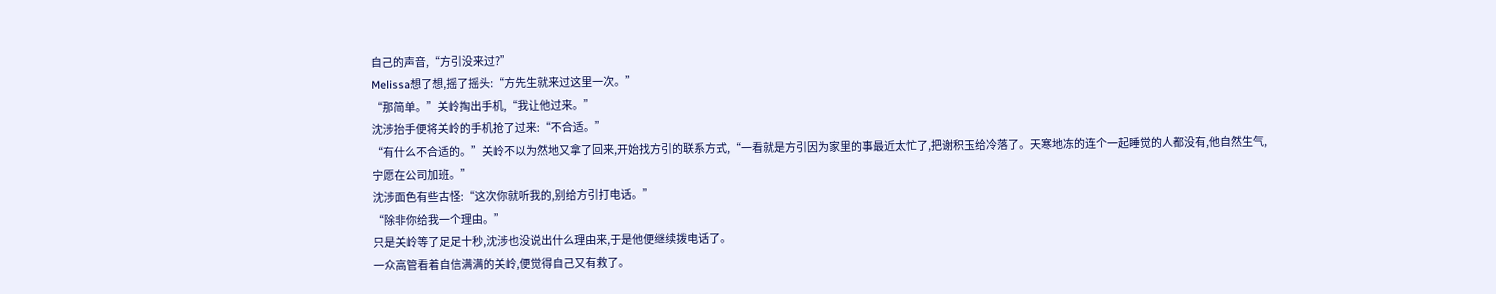自己的声音,“方引没来过?”
Melissa想了想,摇了摇头:“方先生就来过这里一次。”
“那简单。”关岭掏出手机,“我让他过来。”
沈涉抬手便将关岭的手机抢了过来:“不合适。”
“有什么不合适的。”关岭不以为然地又拿了回来,开始找方引的联系方式,“一看就是方引因为家里的事最近太忙了,把谢积玉给冷落了。天寒地冻的连个一起睡觉的人都没有,他自然生气,宁愿在公司加班。”
沈涉面色有些古怪:“这次你就听我的,别给方引打电话。”
“除非你给我一个理由。”
只是关岭等了足足十秒,沈涉也没说出什么理由来,于是他便继续拨电话了。
一众高管看着自信满满的关岭,便觉得自己又有救了。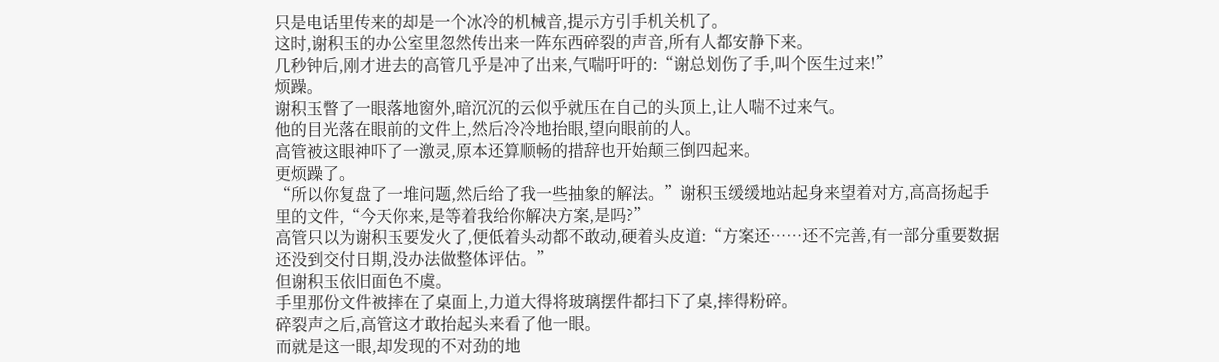只是电话里传来的却是一个冰冷的机械音,提示方引手机关机了。
这时,谢积玉的办公室里忽然传出来一阵东西碎裂的声音,所有人都安静下来。
几秒钟后,刚才进去的高管几乎是冲了出来,气喘吁吁的:“谢总划伤了手,叫个医生过来!”
烦躁。
谢积玉瞥了一眼落地窗外,暗沉沉的云似乎就压在自己的头顶上,让人喘不过来气。
他的目光落在眼前的文件上,然后冷冷地抬眼,望向眼前的人。
高管被这眼神吓了一激灵,原本还算顺畅的措辞也开始颠三倒四起来。
更烦躁了。
“所以你复盘了一堆问题,然后给了我一些抽象的解法。”谢积玉缓缓地站起身来望着对方,高高扬起手里的文件,“今天你来,是等着我给你解决方案,是吗?”
高管只以为谢积玉要发火了,便低着头动都不敢动,硬着头皮道:“方案还……还不完善,有一部分重要数据还没到交付日期,没办法做整体评估。”
但谢积玉依旧面色不虞。
手里那份文件被摔在了桌面上,力道大得将玻璃摆件都扫下了桌,摔得粉碎。
碎裂声之后,高管这才敢抬起头来看了他一眼。
而就是这一眼,却发现的不对劲的地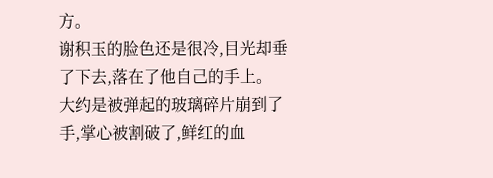方。
谢积玉的脸色还是很冷,目光却垂了下去,落在了他自己的手上。
大约是被弹起的玻璃碎片崩到了手,掌心被割破了,鲜红的血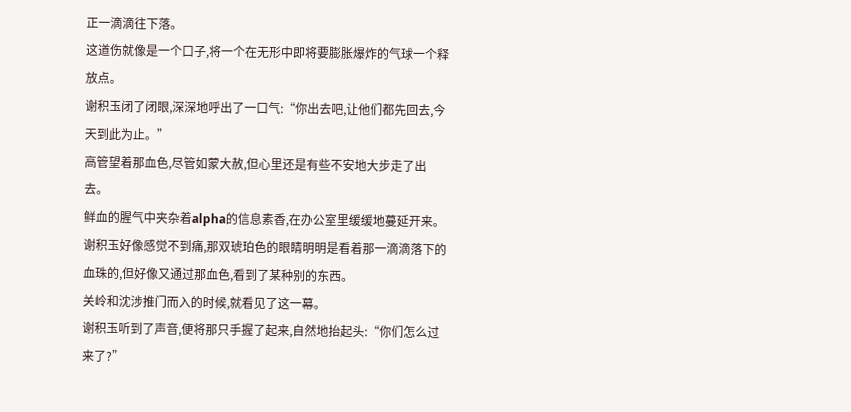正一滴滴往下落。
这道伤就像是一个口子,将一个在无形中即将要膨胀爆炸的气球一个释放点。
谢积玉闭了闭眼,深深地呼出了一口气:“你出去吧,让他们都先回去,今天到此为止。”
高管望着那血色,尽管如蒙大赦,但心里还是有些不安地大步走了出去。
鲜血的腥气中夹杂着alpha的信息素香,在办公室里缓缓地蔓延开来。
谢积玉好像感觉不到痛,那双琥珀色的眼睛明明是看着那一滴滴落下的血珠的,但好像又通过那血色,看到了某种别的东西。
关岭和沈涉推门而入的时候,就看见了这一幕。
谢积玉听到了声音,便将那只手握了起来,自然地抬起头:“你们怎么过来了?”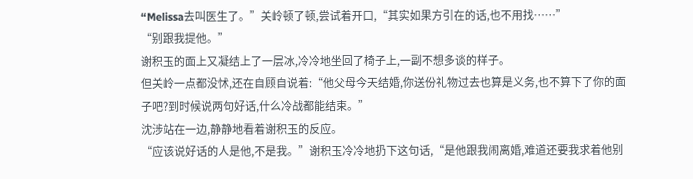“Melissa去叫医生了。”关岭顿了顿,尝试着开口,“其实如果方引在的话,也不用找……”
“别跟我提他。”
谢积玉的面上又凝结上了一层冰,冷冷地坐回了椅子上,一副不想多谈的样子。
但关岭一点都没怵,还在自顾自说着:“他父母今天结婚,你送份礼物过去也算是义务,也不算下了你的面子吧?到时候说两句好话,什么冷战都能结束。”
沈涉站在一边,静静地看着谢积玉的反应。
“应该说好话的人是他,不是我。”谢积玉冷冷地扔下这句话,“是他跟我闹离婚,难道还要我求着他别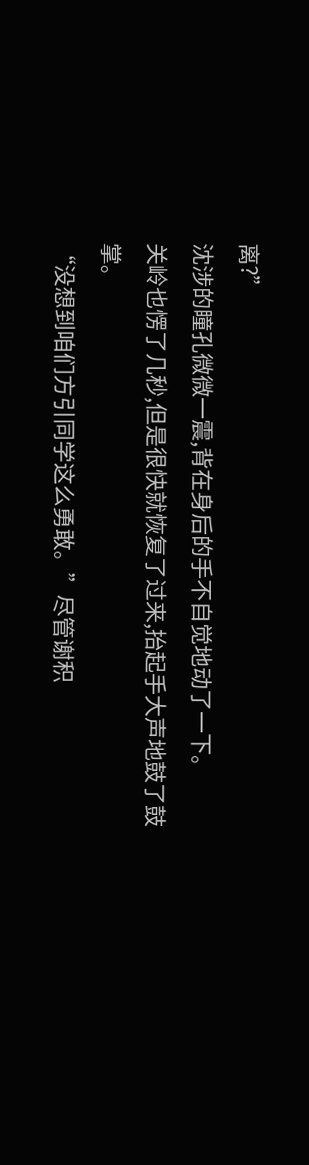离?”
沈涉的瞳孔微微一震,背在身后的手不自觉地动了一下。
关岭也愣了几秒,但是很快就恢复了过来,抬起手大声地鼓了鼓掌。
“没想到咱们方引同学这么勇敢。”尽管谢积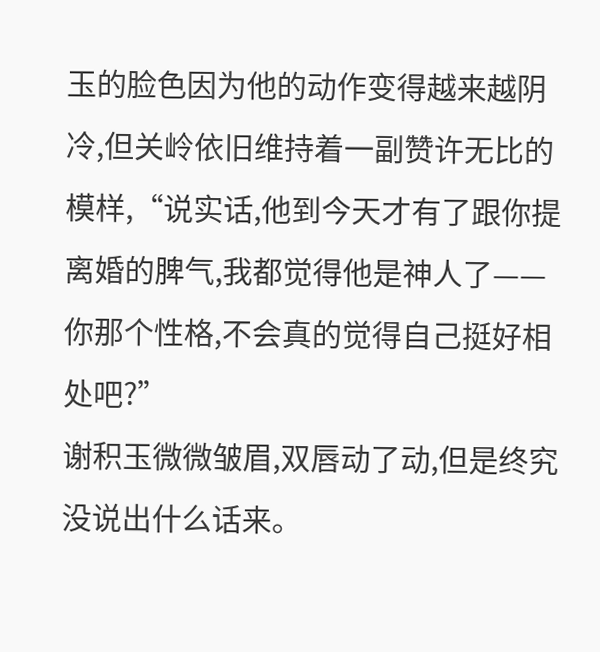玉的脸色因为他的动作变得越来越阴冷,但关岭依旧维持着一副赞许无比的模样,“说实话,他到今天才有了跟你提离婚的脾气,我都觉得他是神人了——你那个性格,不会真的觉得自己挺好相处吧?”
谢积玉微微皱眉,双唇动了动,但是终究没说出什么话来。